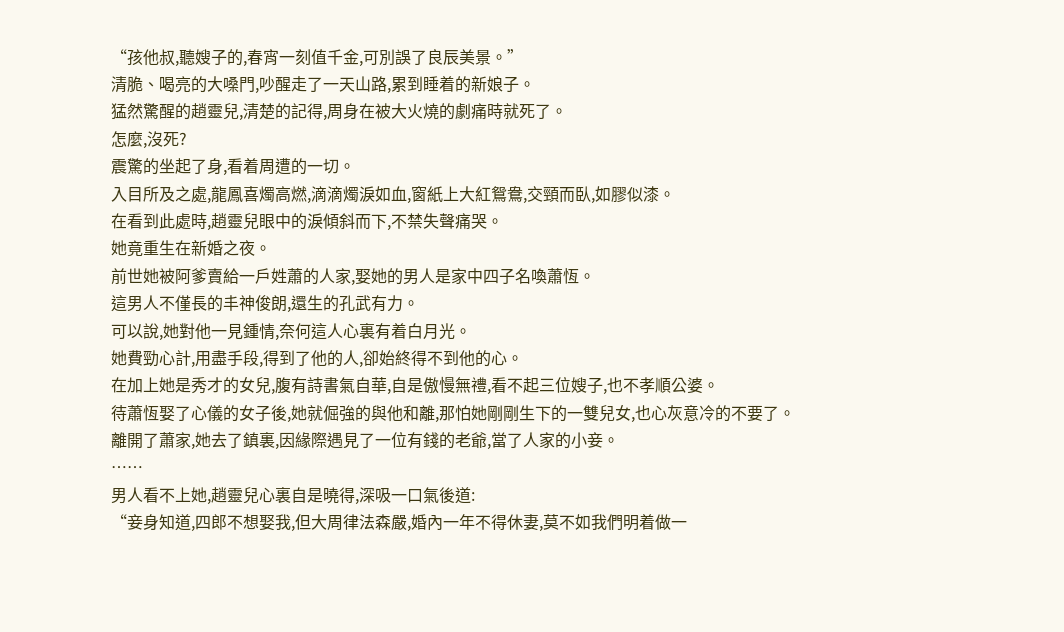“孩他叔,聽嫂子的,春宵一刻值千金,可別誤了良辰美景。”
清脆、喝亮的大嗓門,吵醒走了一天山路,累到睡着的新娘子。
猛然驚醒的趙靈兒,清楚的記得,周身在被大火燒的劇痛時就死了。
怎麼,沒死?
震驚的坐起了身,看着周遭的一切。
入目所及之處,龍鳳喜燭高燃,滴滴燭淚如血,窗紙上大紅鴛鴦,交頸而臥,如膠似漆。
在看到此處時,趙靈兒眼中的淚傾斜而下,不禁失聲痛哭。
她竟重生在新婚之夜。
前世她被阿爹賣給一戶姓蕭的人家,娶她的男人是家中四子名喚蕭恆。
這男人不僅長的丰神俊朗,還生的孔武有力。
可以說,她對他一見鍾情,奈何這人心裏有着白月光。
她費勁心計,用盡手段,得到了他的人,卻始終得不到他的心。
在加上她是秀才的女兒,腹有詩書氣自華,自是傲慢無禮,看不起三位嫂子,也不孝順公婆。
待蕭恆娶了心儀的女子後,她就倔強的與他和離,那怕她剛剛生下的一雙兒女,也心灰意冷的不要了。
離開了蕭家,她去了鎮裏,因緣際遇見了一位有錢的老爺,當了人家的小妾。
……
男人看不上她,趙靈兒心裏自是曉得,深吸一口氣後道:
“妾身知道,四郎不想娶我,但大周律法森嚴,婚內一年不得休妻,莫不如我們明着做一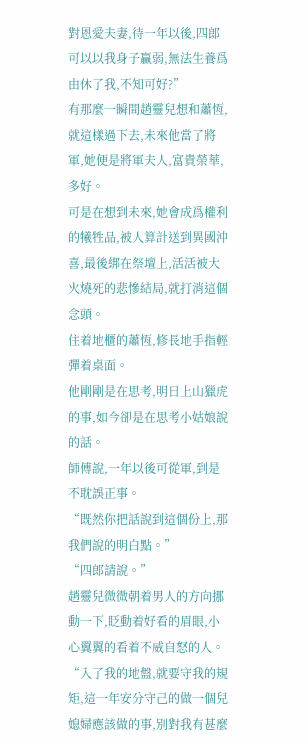對恩愛夫妻,待一年以後,四郎可以以我身子贏弱,無法生養爲由休了我,不知可好?”
有那麼一瞬間趙靈兒想和蕭恆,就這樣過下去,未來他當了將軍,她便是將軍夫人,富貴榮華,多好。
可是在想到未來,她會成爲權利的犧牲品,被人算計送到異國沖喜,最後綁在祭壇上,活活被大火燒死的悲慘結局,就打消這個念頭。
住着地櫃的蕭恆,修長地手指輕彈着桌面。
他剛剛是在思考,明日上山獵虎的事,如今卻是在思考小姑娘說的話。
師傅說,一年以後可從軍,到是不耽誤正事。
“既然你把話說到這個份上,那我們說的明白點。”
“四郎請說。”
趙靈兒微微朝着男人的方向挪動一下,眨動着好看的眉眼,小心翼翼的看着不威自怒的人。
“入了我的地盤,就要守我的規矩,這一年安分守己的做一個兒媳婦應該做的事,別對我有甚麼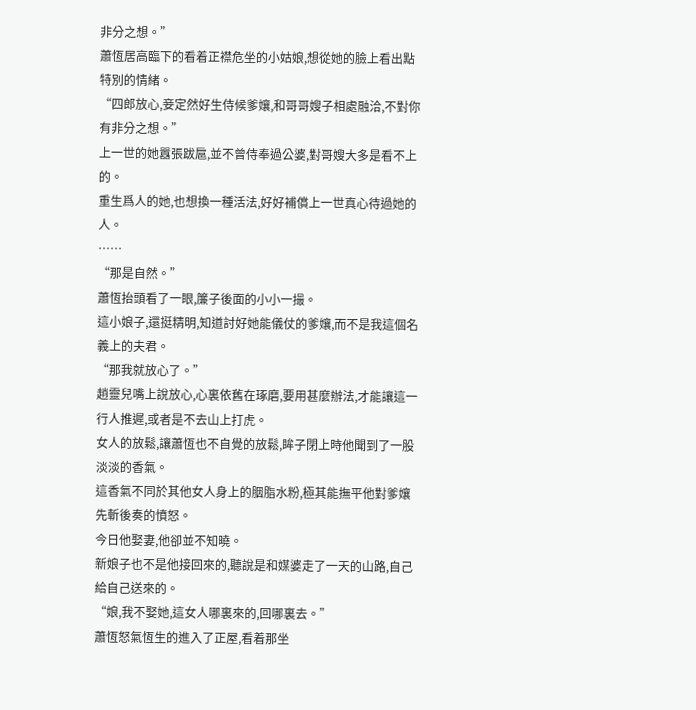非分之想。”
蕭恆居高臨下的看着正襟危坐的小姑娘,想從她的臉上看出點特別的情緒。
“四郎放心,妾定然好生侍候爹孃,和哥哥嫂子相處融洽,不對你有非分之想。”
上一世的她囂張跋扈,並不曾侍奉過公婆,對哥嫂大多是看不上的。
重生爲人的她,也想換一種活法,好好補償上一世真心待過她的人。
……
“那是自然。”
蕭恆抬頭看了一眼,簾子後面的小小一撮。
這小娘子,還挺精明,知道討好她能儀仗的爹孃,而不是我這個名義上的夫君。
“那我就放心了。”
趙靈兒嘴上說放心,心裏依舊在琢磨,要用甚麼辦法,才能讓這一行人推遲,或者是不去山上打虎。
女人的放鬆,讓蕭恆也不自覺的放鬆,眸子閉上時他聞到了一股淡淡的香氣。
這香氣不同於其他女人身上的胭脂水粉,極其能撫平他對爹孃先斬後奏的憤怒。
今日他娶妻,他卻並不知曉。
新娘子也不是他接回來的,聽說是和媒婆走了一天的山路,自己給自己送來的。
“娘,我不娶她,這女人哪裏來的,回哪裏去。”
蕭恆怒氣恆生的進入了正屋,看着那坐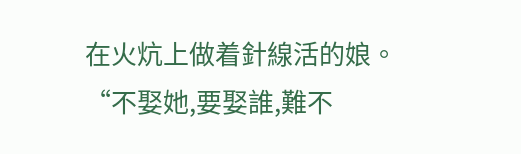在火炕上做着針線活的娘。
“不娶她,要娶誰,難不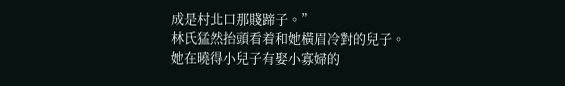成是村北口那賤蹄子。”
林氏猛然抬頭看着和她橫眉冷對的兒子。
她在曉得小兒子有娶小寡婦的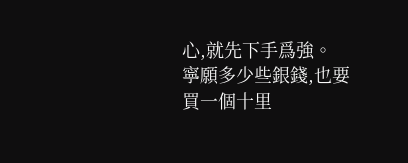心,就先下手爲強。
寧願多少些銀錢,也要買一個十里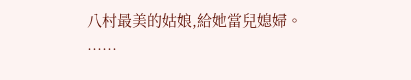八村最美的姑娘,給她當兒媳婦。
……